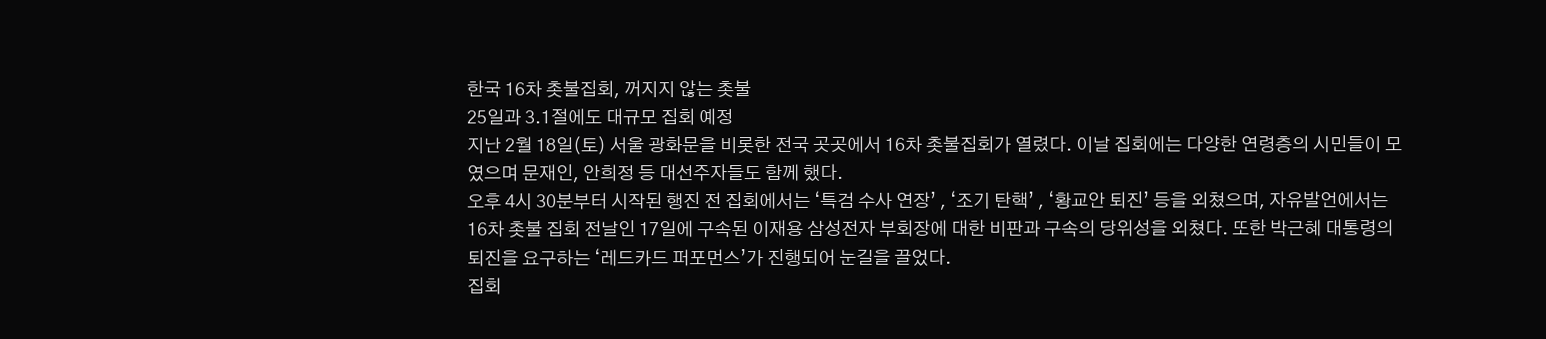한국 16차 촛불집회, 꺼지지 않는 촛불
25일과 3.1절에도 대규모 집회 예정
지난 2월 18일(토) 서울 광화문을 비롯한 전국 곳곳에서 16차 촛불집회가 열렸다. 이날 집회에는 다양한 연령층의 시민들이 모였으며 문재인, 안희정 등 대선주자들도 함께 했다.
오후 4시 30분부터 시작된 행진 전 집회에서는 ‘특검 수사 연장’ , ‘조기 탄핵’ , ‘황교안 퇴진’ 등을 외쳤으며, 자유발언에서는 16차 촛불 집회 전날인 17일에 구속된 이재용 삼성전자 부회장에 대한 비판과 구속의 당위성을 외쳤다. 또한 박근혜 대통령의 퇴진을 요구하는 ‘레드카드 퍼포먼스’가 진행되어 눈길을 끌었다.
집회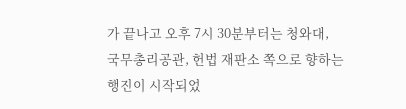가 끝나고 오후 7시 30분부터는 청와대, 국무총리공관, 헌법 재판소 쪽으로 향하는 행진이 시작되었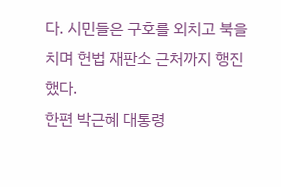다. 시민들은 구호를 외치고 북을 치며 헌법 재판소 근처까지 행진했다.
한편 박근혜 대통령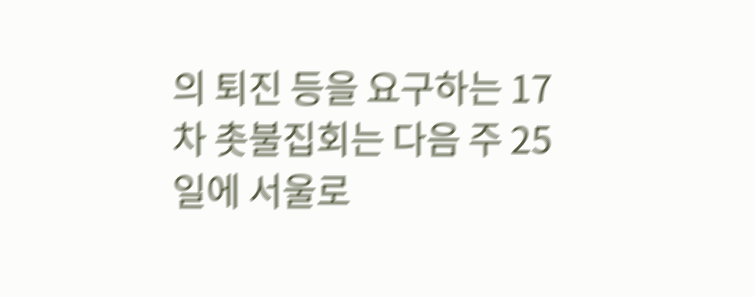의 퇴진 등을 요구하는 17차 촛불집회는 다음 주 25일에 서울로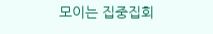모이는 집중집회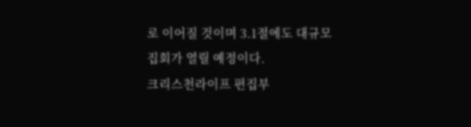로 이어질 것이며 3.1절에도 대규모 집회가 열릴 예정이다.
크리스천라이프 편집부